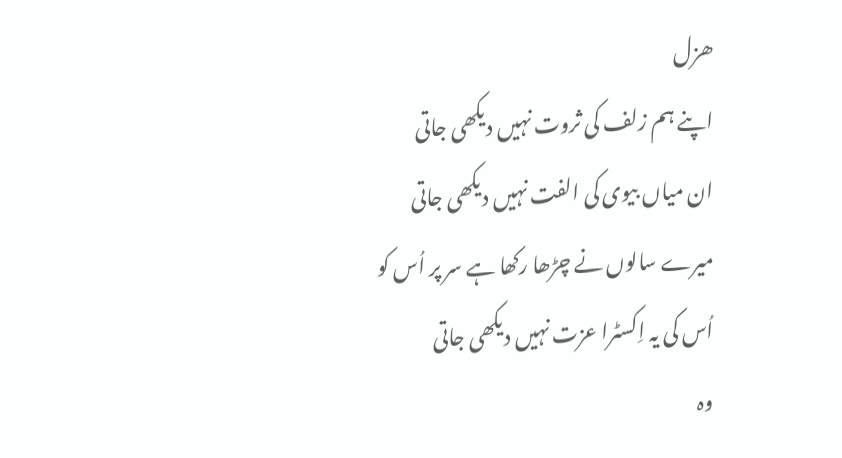ھزل
اپنے ہم زلف کی ثروت نہیں دیکھی جاتی
ان میاں بیوی کی الفت نہیں دیکھی جاتی
میرے سالوں نے چڑھا رکھا ہے سر پر اُس کو
اُس کی یہ اِکسٹرا عزت نہیں دیکھی جاتی
وہ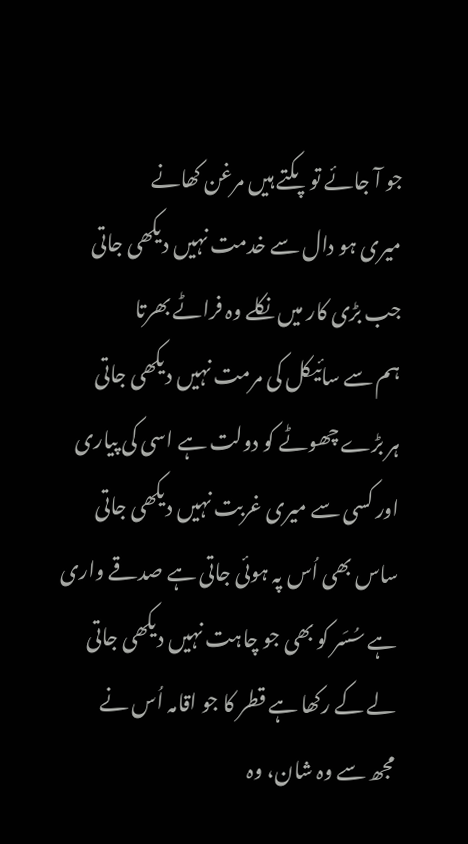جو آ جائے تو پکتے ہیں مرغن کھانے
میری ہو دال سے خدمت نہیں دیکھی جاتی
جب بڑی کار میں نکلے وہ فراٹے بھرتا
ہم سے سائیکل کی مرمت نہیں دیکھی جاتی
ہر بڑے چھوٹے کو دولت ہے اسی کی پیاری
اور کسی سے میری غربت نہیں دیکھی جاتی
ساس بھی اُس پہ ہوئی جاتی ہے صدقے واری
ہے سُسَر کو بھی جو چاہت نہیں دیکھی جاتی
لے کے رکھا ہے قطر کا جو اقامہ اُس نے
مجھ سے وہ شان، وہ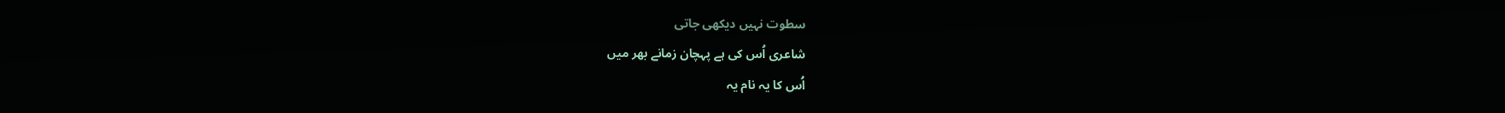سطوت نہیں دیکھی جاتی
شاعری اُس کی ہے پہچان زمانے بھر میں
اُس کا یہ نام یہ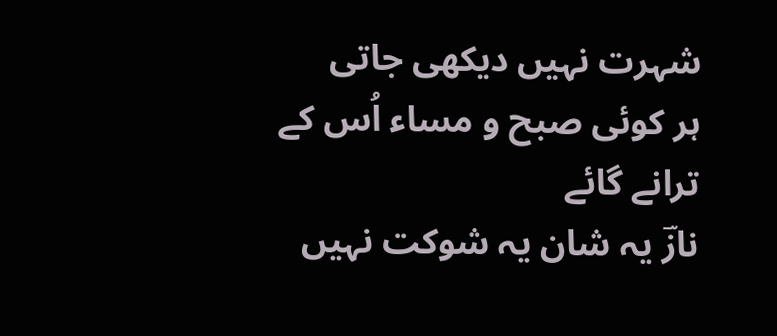شہرت نہیں دیکھی جاتی
ہر کوئی صبح و مساء اُس کے ترانے گائے
نازؔ یہ شان یہ شوکت نہیں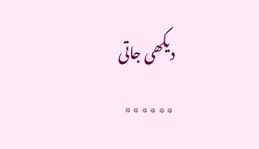دیکھی جاتی
٭٭٭٭٭٭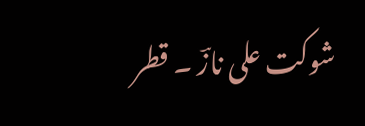شوکت علی نازؔ ۔ قطر